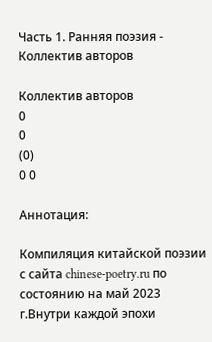Часть 1. Ранняя поэзия - Коллектив авторов

Коллектив авторов
0
0
(0)
0 0

Аннотация:

Компиляция китайской поэзии с сайта chinese-poetry.ru по состоянию на май 2023 г.Внутри каждой эпохи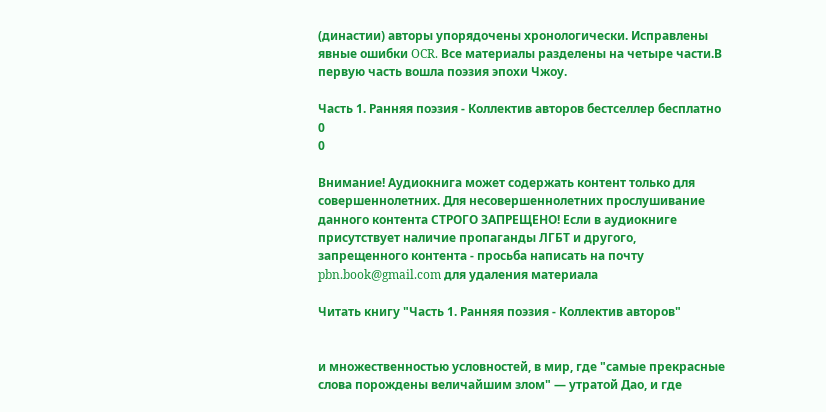(династии) авторы упорядочены хронологически. Исправлены явные ошибки OCR. Все материалы разделены на четыре части.В первую часть вошла поэзия эпохи Чжоу.

Часть 1. Ранняя поэзия - Коллектив авторов бестселлер бесплатно
0
0

Внимание! Аудиокнига может содержать контент только для совершеннолетних. Для несовершеннолетних прослушивание данного контента СТРОГО ЗАПРЕЩЕНО! Если в аудиокниге присутствует наличие пропаганды ЛГБТ и другого, запрещенного контента - просьба написать на почту pbn.book@gmail.com для удаления материала

Читать книгу "Часть 1. Ранняя поэзия - Коллектив авторов"


и множественностью условностей, в мир, где "самые прекрасные слова порождены величайшим злом" — утратой Дао, и где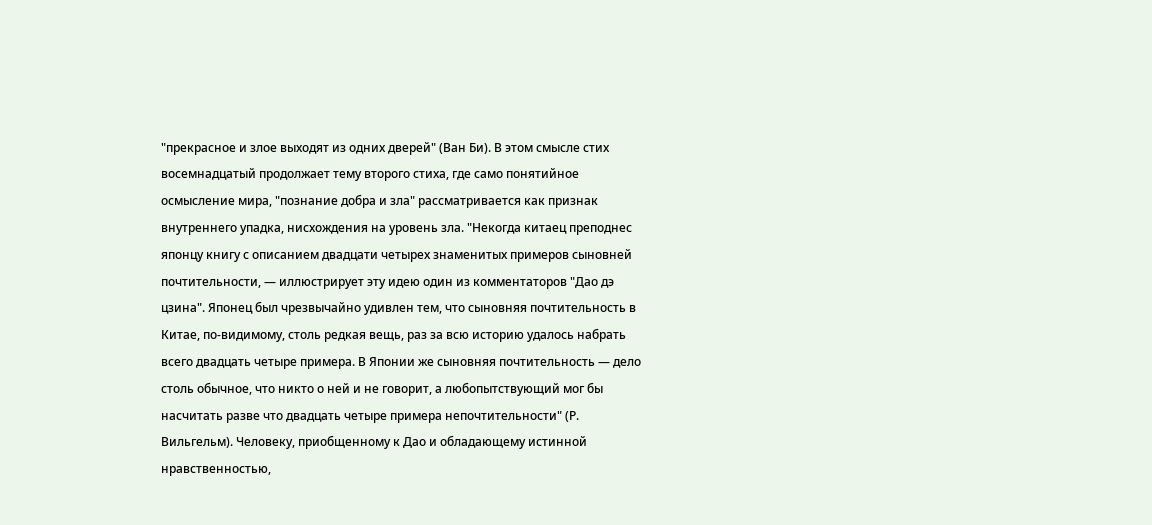"прекрасное и злое выходят из одних дверей" (Ван Би). В этом смысле стих восемнадцатый продолжает тему второго стиха, где само понятийное осмысление мира, "познание добра и зла" рассматривается как признак внутреннего упадка, нисхождения на уровень зла. "Некогда китаец преподнес японцу книгу с описанием двадцати четырех знаменитых примеров сыновней почтительности, — иллюстрирует эту идею один из комментаторов "Дао дэ цзина". Японец был чрезвычайно удивлен тем, что сыновняя почтительность в Китае, по-видимому, столь редкая вещь, раз за всю историю удалось набрать всего двадцать четыре примера. В Японии же сыновняя почтительность — дело столь обычное, что никто о ней и не говорит, а любопытствующий мог бы насчитать разве что двадцать четыре примера непочтительности" (Р. Вильгельм). Человеку, приобщенному к Дао и обладающему истинной нравственностью,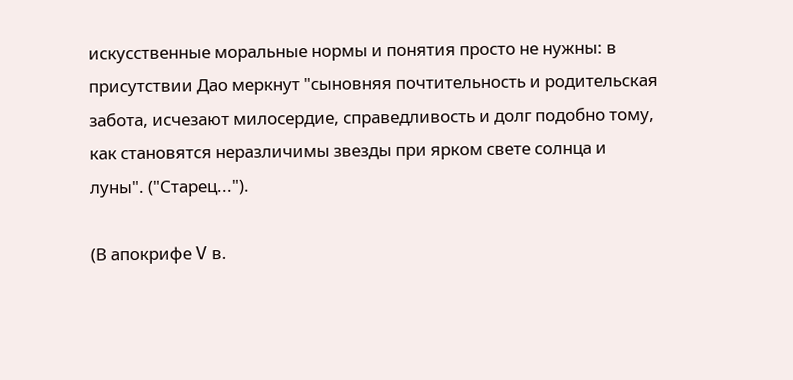искусственные моральные нормы и понятия просто не нужны: в присутствии Дао меркнут "сыновняя почтительность и родительская забота, исчезают милосердие, справедливость и долг подобно тому, как становятся неразличимы звезды при ярком свете солнца и луны". ("Старец...").

(В апокрифе V в.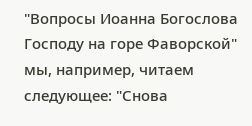"Вопросы Иоанна Богослова Господу на горе Фаворской" мы, например, читаем следующее: "Снова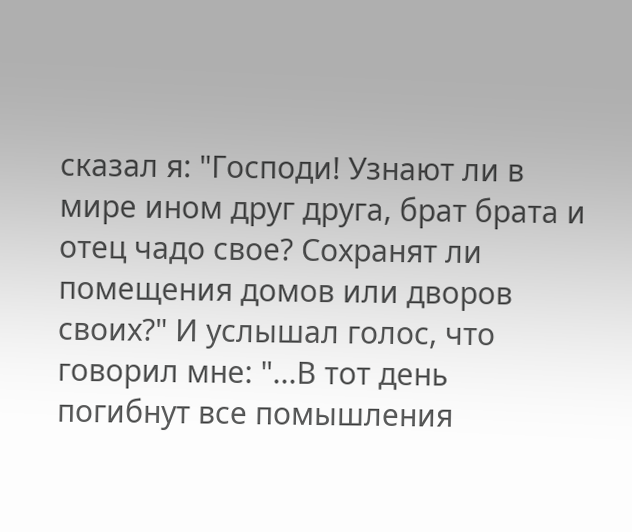сказал я: "Господи! Узнают ли в мире ином друг друга, брат брата и отец чадо свое? Сохранят ли помещения домов или дворов своих?" И услышал голос, что говорил мне: "...В тот день погибнут все помышления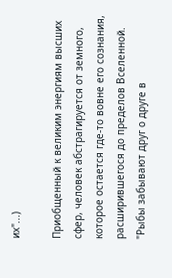их"...)

Приобщенный к великим энергиям высших сфер, человек абстрагируется от земного, которое остается где-то вовне его сознания, расширившегося до пределов Вселенной. "Рыбы забывают друг о друге в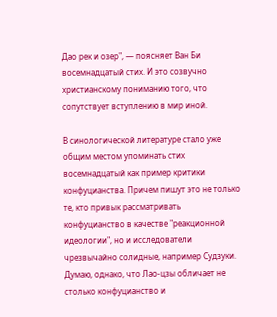Дао рек и озер", — поясняет Ван Би восемнадцатый стих. И это созвучно христианскому пониманию того, что сопутствует вступлению в мир иной.

В синологической литературе стало уже общим местом упоминать стих восемнадцатый как пример критики конфуцианства. Причем пишут это не только те, кто привык рассматривать конфуцианство в качестве "реакционной идеологии", но и исследователи чрезвычайно солидные, например Судзуки. Думаю, однако, что Лао-цзы обличает не столько конфуцианство и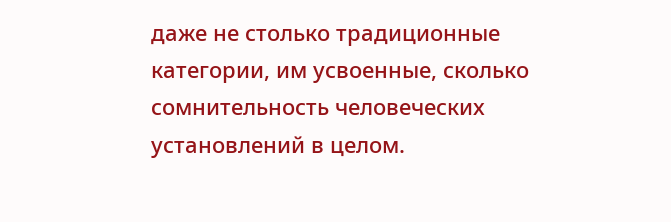даже не столько традиционные категории, им усвоенные, сколько сомнительность человеческих установлений в целом.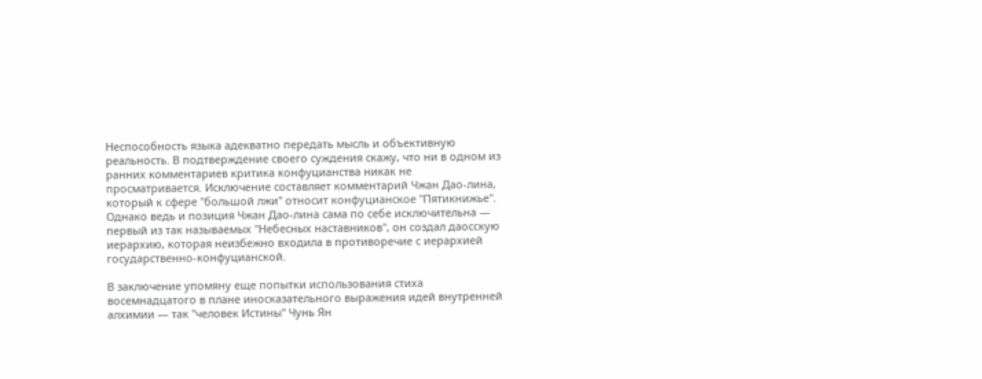Неспособность языка адекватно передать мысль и объективную реальность. В подтверждение своего суждения скажу, что ни в одном из ранних комментариев критика конфуцианства никак не просматривается. Исключение составляет комментарий Чжан Дао-лина, который к сфере "большой лжи" относит конфуцианское "Пятикнижье". Однако ведь и позиция Чжан Дао-лина сама по себе исключительна — первый из так называемых "Небесных наставников", он создал даосскую иерархию, которая неизбежно входила в противоречие с иерархией государственно-конфуцианской.

В заключение упомяну еще попытки использования стиха восемнадцатого в плане иносказательного выражения идей внутренней алхимии — так "человек Истины" Чунь Ян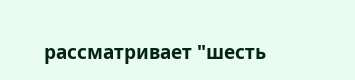рассматривает "шесть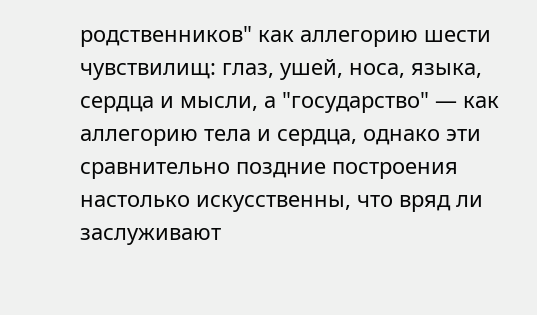родственников" как аллегорию шести чувствилищ: глаз, ушей, носа, языка, сердца и мысли, а "государство" — как аллегорию тела и сердца, однако эти сравнительно поздние построения настолько искусственны, что вряд ли заслуживают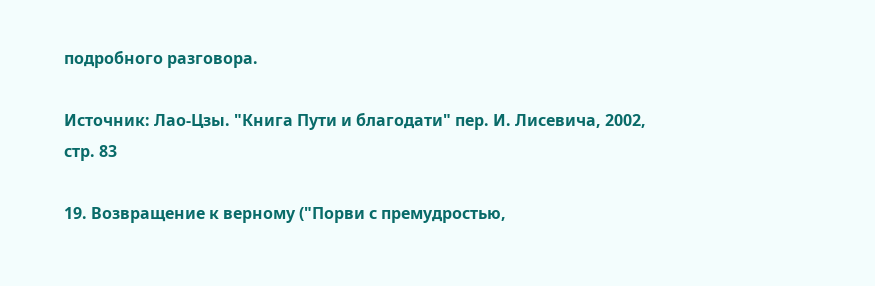подробного разговора.

Источник: Лао-Цзы. "Книга Пути и благодати" пер. И. Лисевича, 2002, стр. 83

19. Возвращение к верному ("Порви с премудростью,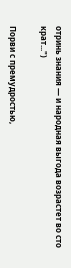отринь знания — и народная выгода возрастет во сто крат...")

Порви с премудростью,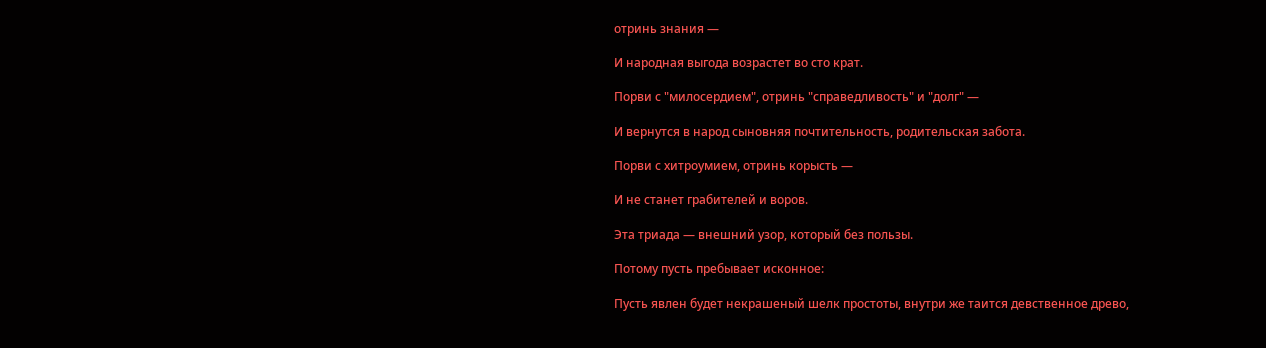отринь знания —

И народная выгода возрастет во сто крат.

Порви с "милосердием", отринь "справедливость" и "долг" —

И вернутся в народ сыновняя почтительность, родительская забота.

Порви с хитроумием, отринь корысть —

И не станет грабителей и воров.

Эта триада — внешний узор, который без пользы.

Потому пусть пребывает исконное:

Пусть явлен будет некрашеный шелк простоты, внутри же таится девственное древо,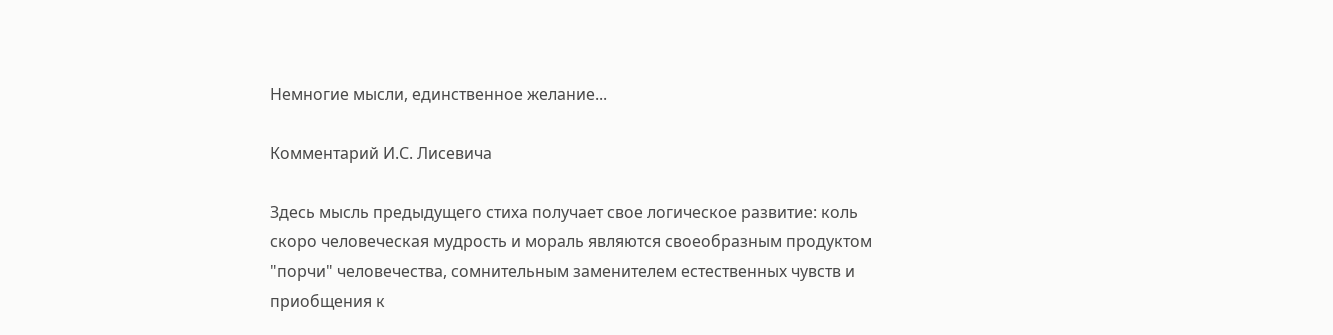Немногие мысли, единственное желание...

Комментарий И.С. Лисевича

Здесь мысль предыдущего стиха получает свое логическое развитие: коль скоро человеческая мудрость и мораль являются своеобразным продуктом "порчи" человечества, сомнительным заменителем естественных чувств и приобщения к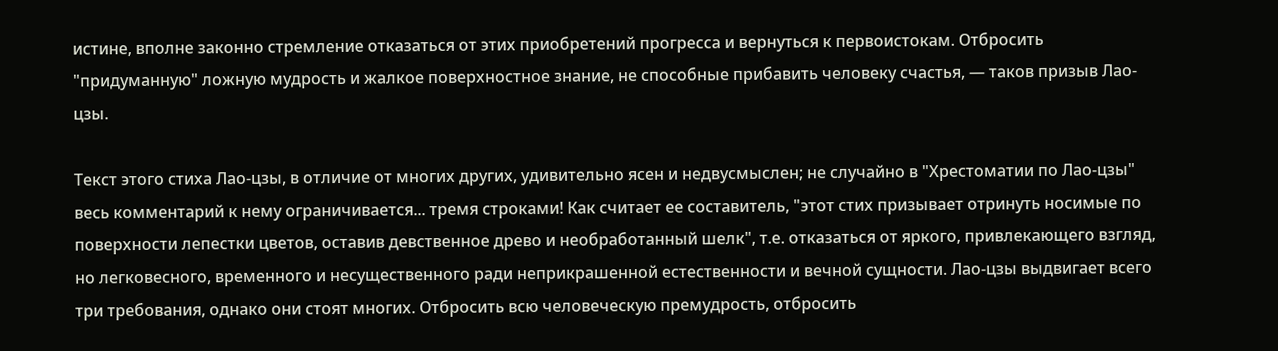истине, вполне законно стремление отказаться от этих приобретений прогресса и вернуться к первоистокам. Отбросить "придуманную" ложную мудрость и жалкое поверхностное знание, не способные прибавить человеку счастья, — таков призыв Лао-цзы.

Текст этого стиха Лао-цзы, в отличие от многих других, удивительно ясен и недвусмыслен; не случайно в "Хрестоматии по Лао-цзы" весь комментарий к нему ограничивается... тремя строками! Как считает ее составитель, "этот стих призывает отринуть носимые по поверхности лепестки цветов, оставив девственное древо и необработанный шелк", т.е. отказаться от яркого, привлекающего взгляд, но легковесного, временного и несущественного ради неприкрашенной естественности и вечной сущности. Лао-цзы выдвигает всего три требования, однако они стоят многих. Отбросить всю человеческую премудрость, отбросить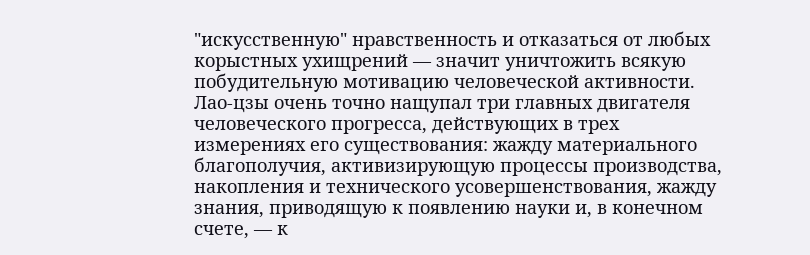"искусственную" нравственность и отказаться от любых корыстных ухищрений — значит уничтожить всякую побудительную мотивацию человеческой активности. Лао-цзы очень точно нащупал три главных двигателя человеческого прогресса, действующих в трех измерениях его существования: жажду материального благополучия, активизирующую процессы производства, накопления и технического усовершенствования, жажду знания, приводящую к появлению науки и, в конечном счете, — к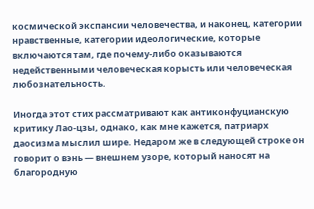космической экспансии человечества, и наконец, категории нравственные, категории идеологические, которые включаются там, где почему-либо оказываются недейственными человеческая корысть или человеческая любознательность.

Иногда этот стих рассматривают как антиконфуцианскую критику Лао-цзы, однако, как мне кажется, патриарх даосизма мыслил шире. Недаром же в следующей строке он говорит о вэнь — внешнем узоре, который наносят на благородную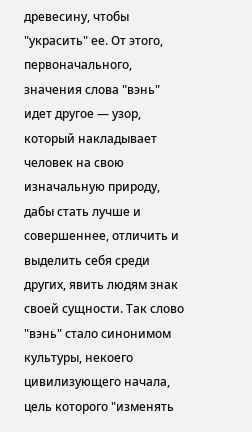древесину, чтобы "украсить" ее. От этого, первоначального, значения слова "вэнь" идет другое — узор, который накладывает человек на свою изначальную природу, дабы стать лучше и совершеннее, отличить и выделить себя среди других, явить людям знак своей сущности. Так слово "вэнь" стало синонимом культуры, некоего цивилизующего начала, цель которого "изменять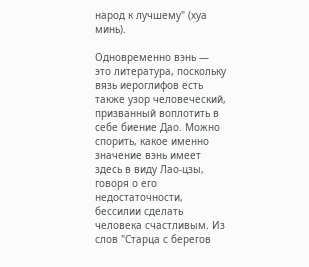народ к лучшему" (хуа минь).

Одновременно вэнь — это литература, поскольку вязь иероглифов есть также узор человеческий, призванный воплотить в себе биение Дао. Можно спорить, какое именно значение вэнь имеет здесь в виду Лао-цзы, говоря о его недостаточности, бессилии сделать человека счастливым. Из слов "Старца с берегов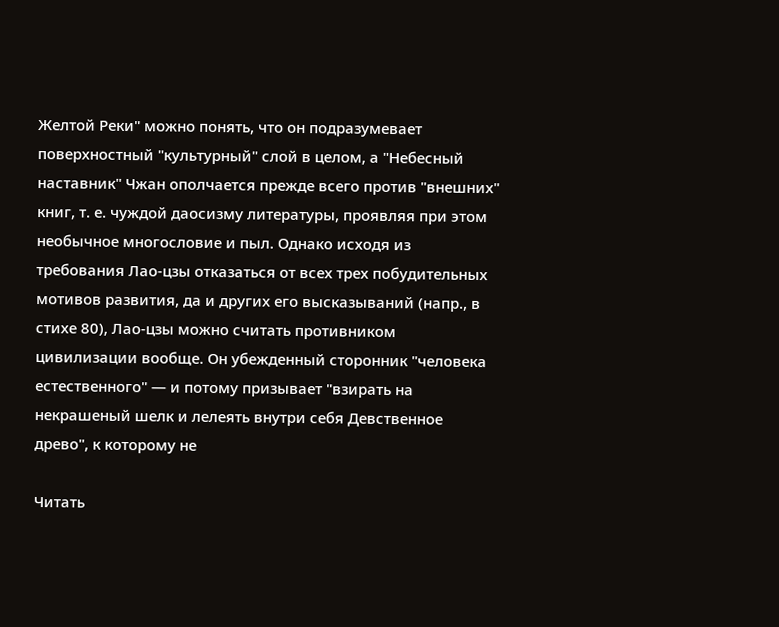Желтой Реки" можно понять, что он подразумевает поверхностный "культурный" слой в целом, а "Небесный наставник" Чжан ополчается прежде всего против "внешних" книг, т. е. чуждой даосизму литературы, проявляя при этом необычное многословие и пыл. Однако исходя из требования Лао-цзы отказаться от всех трех побудительных мотивов развития, да и других его высказываний (напр., в стихе 80), Лао-цзы можно считать противником цивилизации вообще. Он убежденный сторонник "человека естественного" — и потому призывает "взирать на некрашеный шелк и лелеять внутри себя Девственное древо", к которому не

Читать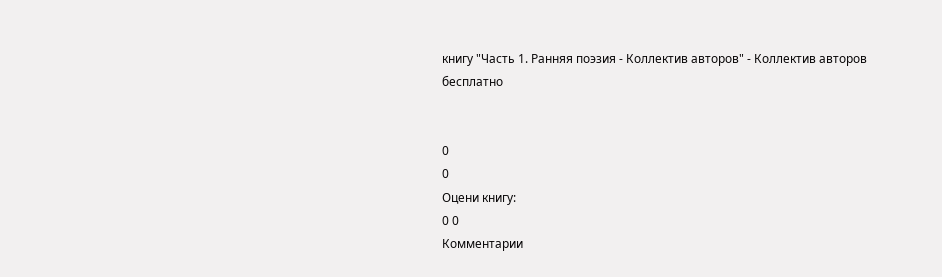книгу "Часть 1. Ранняя поэзия - Коллектив авторов" - Коллектив авторов бесплатно


0
0
Оцени книгу:
0 0
Комментарии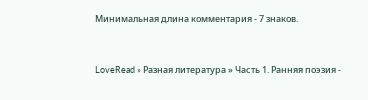Минимальная длина комментария - 7 знаков.


LoveRead » Разная литература » Часть 1. Ранняя поэзия -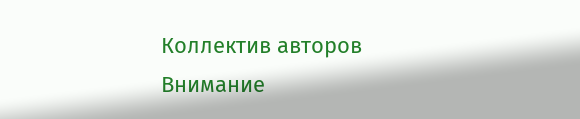Коллектив авторов
Внимание